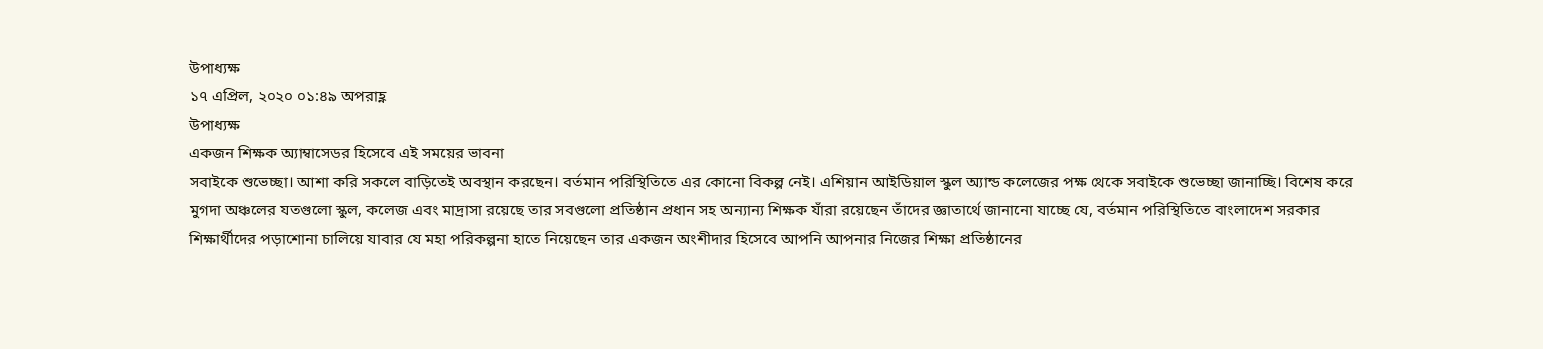উপাধ্যক্ষ
১৭ এপ্রিল, ২০২০ ০১:৪৯ অপরাহ্ণ
উপাধ্যক্ষ
একজন শিক্ষক অ্যাম্বাসেডর হিসেবে এই সময়ের ভাবনা
সবাইকে শুভেচ্ছা। আশা করি সকলে বাড়িতেই অবস্থান করছেন। বর্তমান পরিস্থিতিতে এর কোনো বিকল্প নেই। এশিয়ান আইডিয়াল স্কুল অ্যান্ড কলেজের পক্ষ থেকে সবাইকে শুভেচ্ছা জানাচ্ছি। বিশেষ করে মুগদা অঞ্চলের যতগুলো স্কুল, কলেজ এবং মাদ্রাসা রয়েছে তার সবগুলো প্রতিষ্ঠান প্রধান সহ অন্যান্য শিক্ষক যাঁরা রয়েছেন তাঁদের জ্ঞাতার্থে জানানো যাচ্ছে যে, বর্তমান পরিস্থিতিতে বাংলাদেশ সরকার শিক্ষার্থীদের পড়াশোনা চালিয়ে যাবার যে মহা পরিকল্পনা হাতে নিয়েছেন তার একজন অংশীদার হিসেবে আপনি আপনার নিজের শিক্ষা প্রতিষ্ঠানের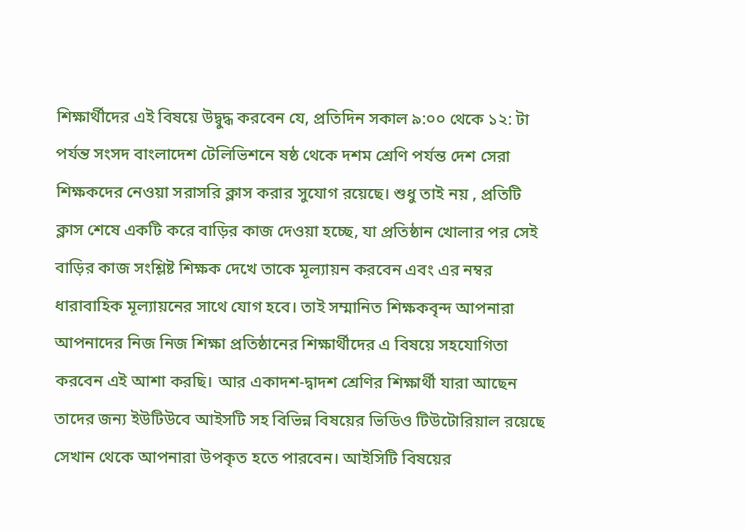শিক্ষার্থীদের এই বিষয়ে উদ্বুদ্ধ করবেন যে, প্রতিদিন সকাল ৯:০০ থেকে ১২: টা পর্যন্ত সংসদ বাংলাদেশ টেলিভিশনে ষষ্ঠ থেকে দশম শ্রেণি পর্যন্ত দেশ সেরা শিক্ষকদের নেওয়া সরাসরি ক্লাস করার সুযোগ রয়েছে। শুধু তাই নয় , প্রতিটি ক্লাস শেষে একটি করে বাড়ির কাজ দেওয়া হচ্ছে, যা প্রতিষ্ঠান খোলার পর সেই বাড়ির কাজ সংশ্লিষ্ট শিক্ষক দেখে তাকে মূল্যায়ন করবেন এবং এর নম্বর ধারাবাহিক মূল্যায়নের সাথে যোগ হবে। তাই সম্মানিত শিক্ষকবৃন্দ আপনারা আপনাদের নিজ নিজ শিক্ষা প্রতিষ্ঠানের শিক্ষার্থীদের এ বিষয়ে সহযোগিতা করবেন এই আশা করছি। আর একাদশ-দ্বাদশ শ্রেণির শিক্ষার্থী যারা আছেন তাদের জন্য ইউটিউবে আইসটি সহ বিভিন্ন বিষয়ের ভিডিও টিউটোরিয়াল রয়েছে সেখান থেকে আপনারা উপকৃত হতে পারবেন। আইসিটি বিষয়ের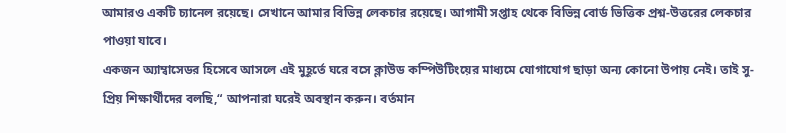আমারও একটি চ্যানেল রয়েছে। সেখানে আমার বিভিন্ন লেকচার রয়েছে। আগামী সপ্তাহ থেকে বিভিন্ন বোর্ড ভিত্তিক প্রশ্ন-উত্তরের লেকচার পাওয়া যাবে।
একজন অ্যাম্বাসেডর হিসেবে আসলে এই মুহূর্তে ঘরে বসে ক্লাউড কম্পিউটিংয়ের মাধ্যমে যোগাযোগ ছাড়া অন্য কোনো উপায় নেই। তাই সু-প্রিয় শিক্ষার্থীদের বলছি,“ আপনারা ঘরেই অবস্থান করুন। বর্তমান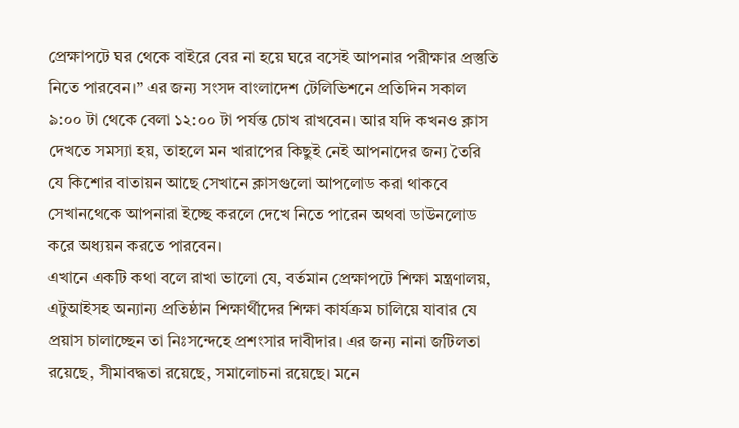প্রেক্ষাপটে ঘর থেকে বাইরে বের না হয়ে ঘরে বসেই আপনার পরীক্ষার প্রস্তুতি নিতে পারবেন।” এর জন্য সংসদ বাংলাদেশ টেলিভিশনে প্রতিদিন সকাল ৯:০০ টা থেকে বেলা ১২:০০ টা পর্যন্ত চোখ রাখবেন। আর যদি কখনও ক্লাস দেখতে সমস্যা হয়, তাহলে মন খারাপের কিছুই নেই আপনাদের জন্য তৈরি যে কিশোর বাতায়ন আছে সেখানে ক্লাসগুলো আপলোড করা থাকবে সেখানথেকে আপনারা ইচ্ছে করলে দেখে নিতে পারেন অথবা ডাউনলোড করে অধ্যয়ন করতে পারবেন।
এখানে একটি কথা বলে রাখা ভালো যে, বর্তমান প্রেক্ষাপটে শিক্ষা মন্ত্রণালয়, এটুআইসহ অন্যান্য প্রতিষ্ঠান শিক্ষার্থীদের শিক্ষা কার্যক্রম চালিয়ে যাবার যে প্রয়াস চালাচ্ছেন তা নিঃসন্দেহে প্রশংসার দাবীদার। এর জন্য নানা জটিলতা রয়েছে, সীমাবদ্ধতা রয়েছে, সমালোচনা রয়েছে। মনে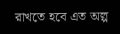রাখতে হবে এত অল্প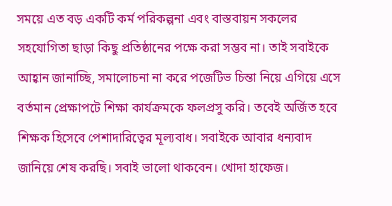সময়ে এত বড় একটি কর্ম পরিকল্পনা এবং বাস্তবায়ন সকলের সহযোগিতা ছাড়া কিছু প্রতিষ্ঠানের পক্ষে করা সম্ভব না। তাই সবাইকে আহ্বান জানাচ্ছি, সমালোচনা না করে পজেটিভ চিন্তা নিয়ে এগিয়ে এসে বর্তমান প্রেক্ষাপটে শিক্ষা কার্যক্রমকে ফলপ্রসু করি। তবেই অর্জিত হবে শিক্ষক হিসেবে পেশাদারিত্বের মূল্যবাধ। সবাইকে আবার ধন্যবাদ জানিয়ে শেষ করছি। সবাই ভালো থাকবেন। খোদা হাফেজ।